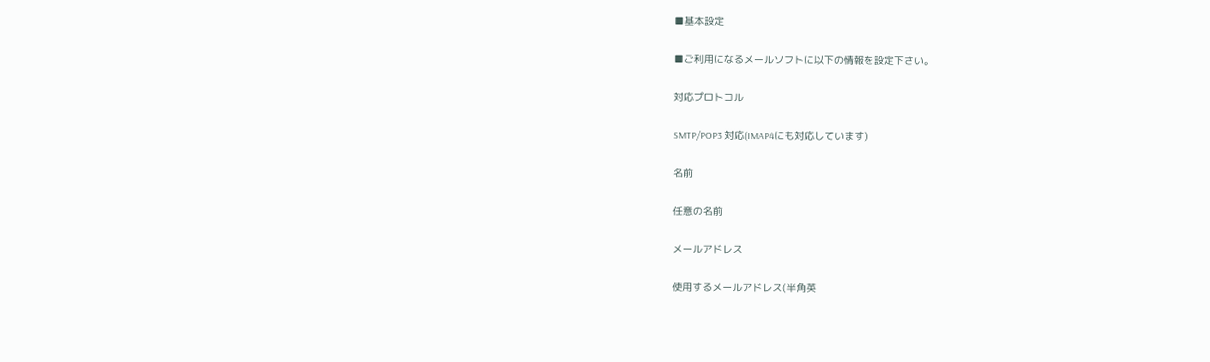■基本設定

■ご利用になるメールソフトに以下の情報を設定下さい。

対応プロトコル

SMTP/POP3 対応(IMAP4にも対応しています)

名前

任意の名前

メールアドレス

使用するメールアドレス(半角英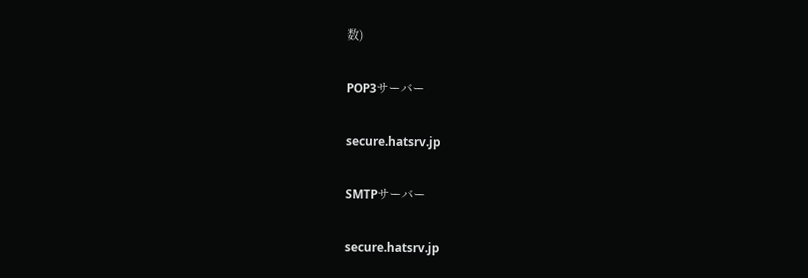数)

POP3サーバー

secure.hatsrv.jp

SMTPサーバー

secure.hatsrv.jp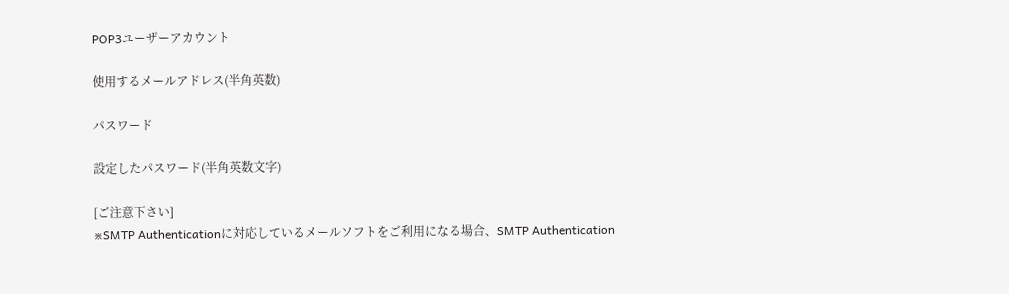POP3ユーザーアカウント

使用するメールアドレス(半角英数)

パスワード

設定したパスワード(半角英数文字)

[ご注意下さい]
※SMTP Authenticationに対応しているメールソフトをご利用になる場合、SMTP Authentication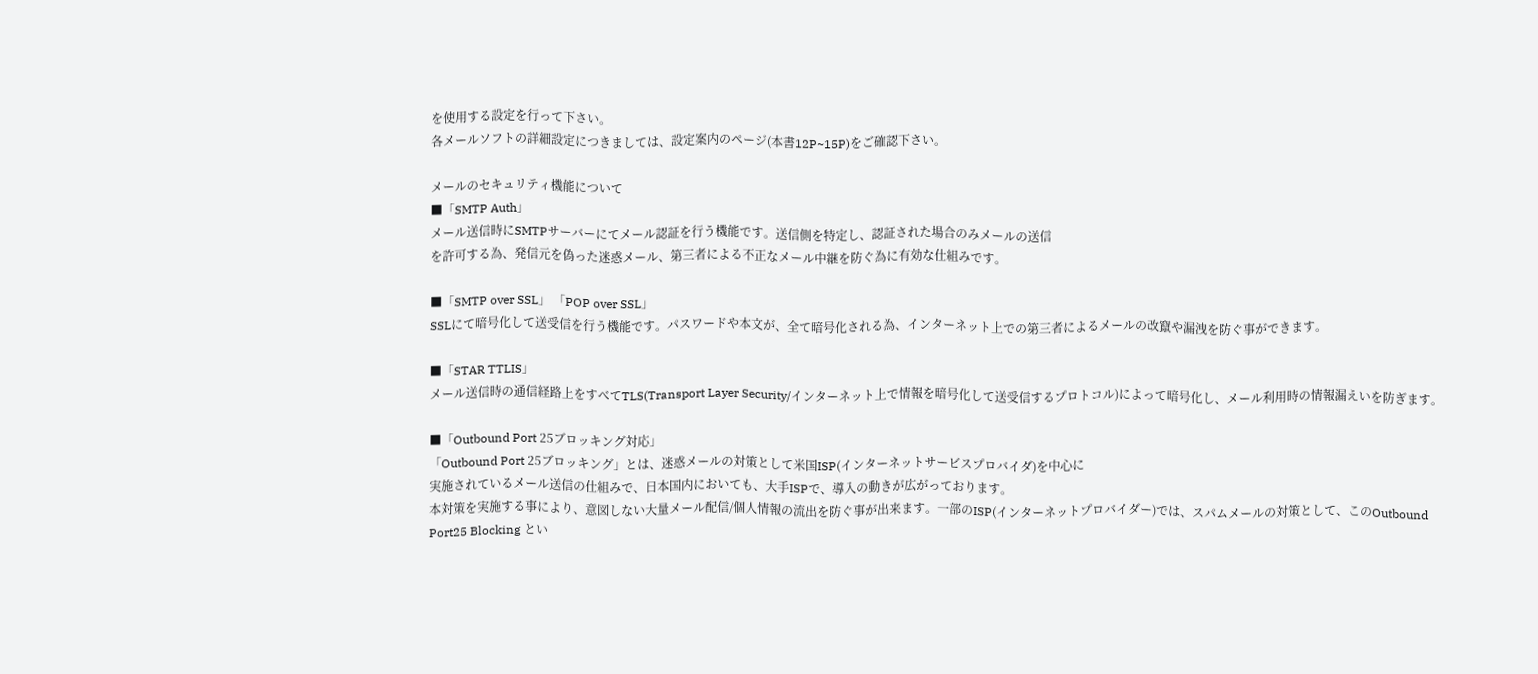を使用する設定を行って下さい。
各メールソフトの詳細設定につきましては、設定案内のページ(本書12P~15P)をご確認下さい。

メールのセキュリティ機能について
■「SMTP Auth」
メール送信時にSMTPサーバーにてメール認証を行う機能です。送信側を特定し、認証された場合のみメールの送信
を許可する為、発信元を偽った迷惑メール、第三者による不正なメール中継を防ぐ為に有効な仕組みです。

■「SMTP over SSL」 「POP over SSL」
SSLにて暗号化して送受信を行う機能です。パスワードや本文が、全て暗号化される為、インターネット上での第三者によるメールの改竄や漏洩を防ぐ事ができます。

■「STAR TTLIS」
メール送信時の通信経路上をすべてTLS(Transport Layer Security/インターネット上で情報を暗号化して送受信するプロトコル)によって暗号化し、メール利用時の情報漏えいを防ぎます。

■「Outbound Port 25ブロッキング対応」
「Outbound Port 25ブロッキング」とは、迷惑メールの対策として米国ISP(インターネットサービスプロバイダ)を中心に
実施されているメール送信の仕組みで、日本国内においても、大手ISPで、導入の動きが広がっております。
本対策を実施する事により、意図しない大量メール配信/個人情報の流出を防ぐ事が出来ます。一部のISP(インターネットプロバイダー)では、スパムメールの対策として、このOutbound Port25 Blocking とい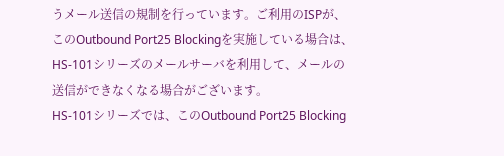うメール送信の規制を行っています。ご利用のISPが、このOutbound Port25 Blockingを実施している場合は、HS-101シリーズのメールサーバを利用して、メールの送信ができなくなる場合がございます。
HS-101シリーズでは、このOutbound Port25 Blocking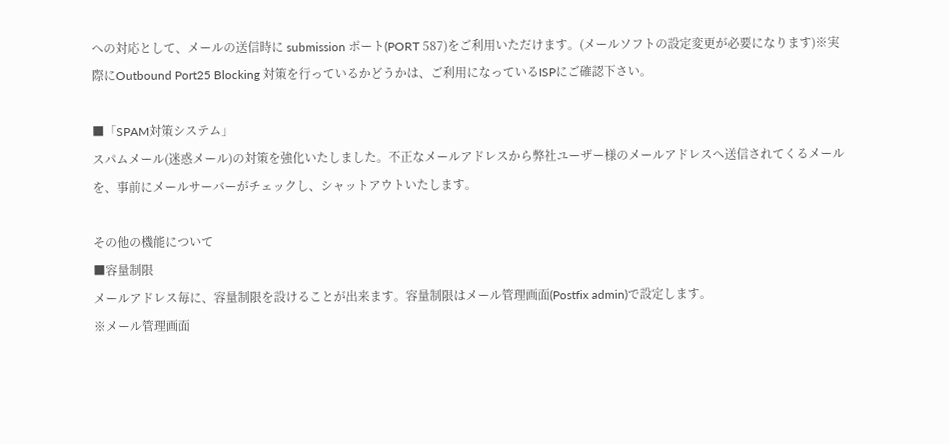への対応として、メールの送信時に submission ポート(PORT 587)をご利用いただけます。(メールソフトの設定変更が必要になります)※実際にOutbound Port25 Blocking 対策を行っているかどうかは、ご利用になっているISPにご確認下さい。

■「SPAM対策システム」
スパムメール(迷惑メール)の対策を強化いたしました。不正なメールアドレスから弊社ユーザー様のメールアドレスへ送信されてくるメールを、事前にメールサーバーがチェックし、シャットアウトいたします。

その他の機能について
■容量制限
メールアドレス毎に、容量制限を設けることが出来ます。容量制限はメール管理画面(Postfix admin)で設定します。
※メール管理画面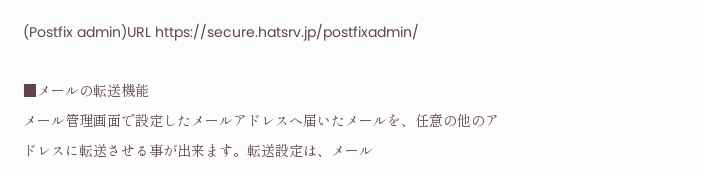(Postfix admin)URL https://secure.hatsrv.jp/postfixadmin/

■メールの転送機能
メール管理画面で設定したメールアドレスへ届いたメールを、任意の他のアドレスに転送させる事が出来ます。転送設定は、メール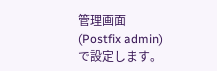管理画面(Postfix admin)で設定します。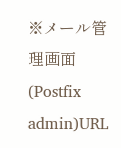※メール管理画面(Postfix admin)URL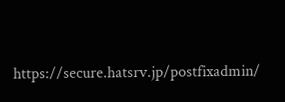https://secure.hatsrv.jp/postfixadmin/